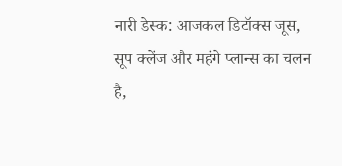नारी डेस्क: आजकल डिटॉक्स जूस, सूप क्लेंज और महंगे प्लान्स का चलन है,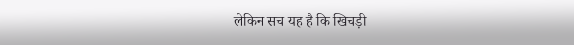लेकिन सच यह है कि खिचड़ी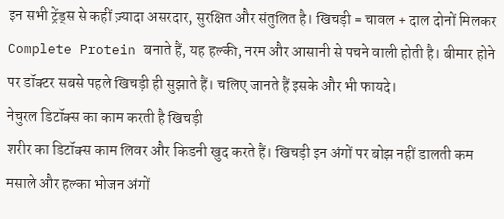इन सभी ट्रेंड्स से कहीं ज़्यादा असरदार, सुरक्षित और संतुलित है। खिचड़ी = चावल + दाल दोनों मिलकर Complete Protein बनाते हैं, यह हल्की, नरम और आसानी से पचने वाली होती है। बीमार होने पर डॉक्टर सबसे पहले खिचड़ी ही सुझाते हैं। चलिए जानते हैं इसके और भी फायदे।
नेचुरल डिटॉक्स का काम करती है खिचड़ी
शरीर का डिटॉक्स काम लिवर और किडनी खुद करते हैं। खिचड़ी इन अंगों पर बोझ नहीं डालती कम मसाले और हल्का भोजन अंगों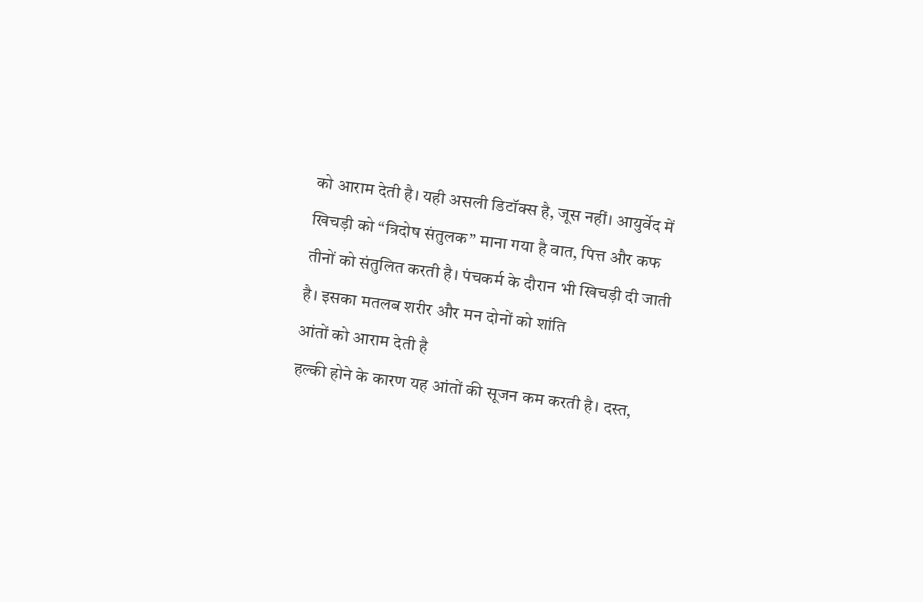को आराम देती है। यही असली डिटॉक्स है, जूस नहीं। आयुर्वेद में खिचड़ी को “त्रिदोष संतुलक” माना गया है वात, पित्त और कफ तीनों को संतुलित करती है। पंचकर्म के दौरान भी खिचड़ी दी जाती है। इसका मतलब शरीर और मन दोनों को शांति
आंतों को आराम देती है
हल्की होने के कारण यह आंतों की सूजन कम करती है। दस्त,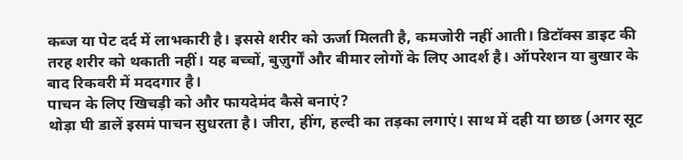कब्ज या पेट दर्द में लाभकारी है। इससे शरीर को ऊर्जा मिलती है, कमजोरी नहीं आती। डिटॉक्स डाइट की तरह शरीर को थकाती नहीं। यह बच्चों, बुज़ुर्गों और बीमार लोगों के लिए आदर्श है। ऑपरेशन या बुखार के बाद रिकवरी में मददगार है।
पाचन के लिए खिचड़ी को और फायदेमंद कैसे बनाएं?
थोड़ा घी डालें इसमं पाचन सुधरता है। जीरा, हींग, हल्दी का तड़का लगाएं। साथ में दही या छाछ (अगर सूट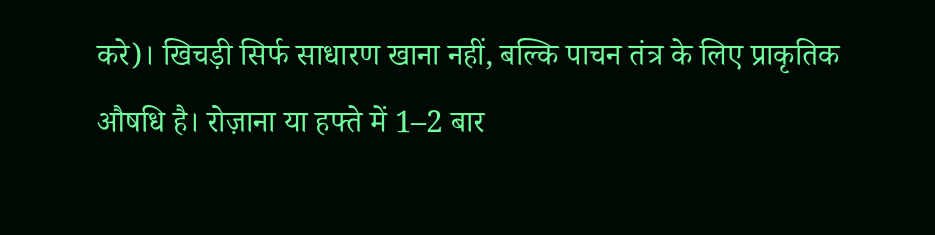करे)। खिचड़ी सिर्फ साधारण खाना नहीं, बल्कि पाचन तंत्र के लिए प्राकृतिक औषधि है। रोज़ाना या हफ्ते में 1–2 बार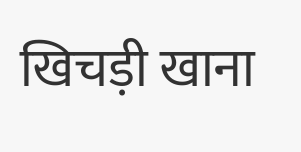खिचड़ी खाना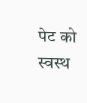पेट को स्वस्थ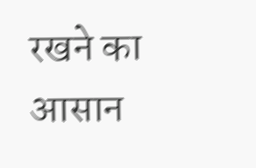रखने का आसान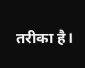तरीका है।